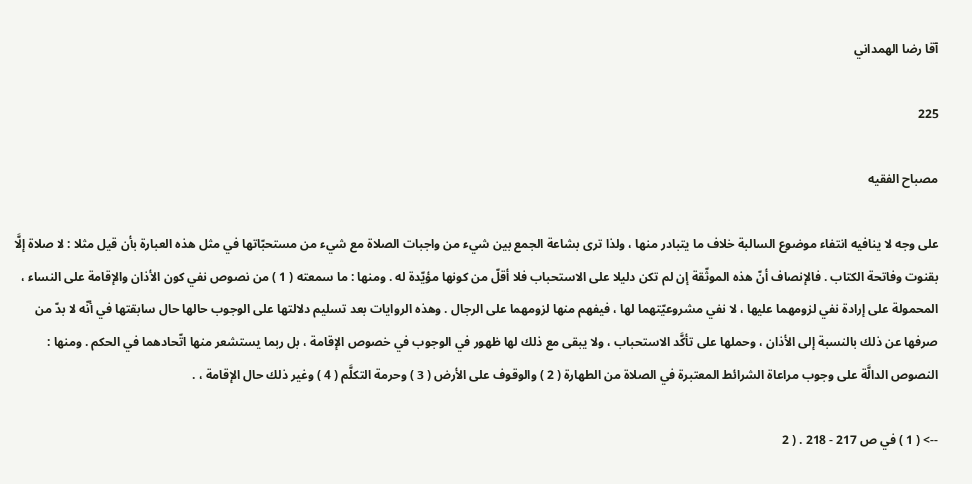آقا رضا الهمداني

225

مصباح الفقيه

على وجه لا ينافيه انتفاء موضوع السالبة خلاف ما يتبادر منها ، ولذا ترى بشاعة الجمع بين شيء من واجبات الصلاة مع شيء من مستحبّاتها في مثل هذه العبارة بأن قيل مثلا : لا صلاة إلَّا بقنوت وفاتحة الكتاب . فالإنصاف أنّ هذه الموثّقة إن لم تكن دليلا على الاستحباب فلا أقلّ من كونها مؤيّدة له . ومنها : ما سمعته ( 1 ) من نصوص نفي كون الأذان والإقامة على النساء ، المحمولة على إرادة نفي لزومهما عليها ، لا نفي مشروعيّتهما لها ، فيفهم منها لزومهما على الرجال . وهذه الروايات بعد تسليم دلالتها على الوجوب حالها حال سابقتها في أنّه لا بدّ من صرفها عن ذلك بالنسبة إلى الأذان ، وحملها على تأكَّد الاستحباب ، ولا يبقى مع ذلك لها ظهور في الوجوب في خصوص الإقامة ، بل ربما يستشعر منها اتّحادهما في الحكم . ومنها : النصوص الدالَّة على وجوب مراعاة الشرائط المعتبرة في الصلاة من الطهارة ( 2 ) والوقوف على الأرض ( 3 ) وحرمة التكلَّم ( 4 ) وغير ذلك حال الإقامة ، .

--> ( 1 ) في ص 217 - 218 . ( 2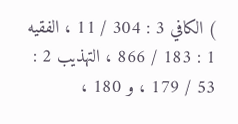) الكافي 3 : 304 / 11 ، الفقيه 1 : 183 / 866 ، التهذيب 2 : 53 / 179 ، و 180 ،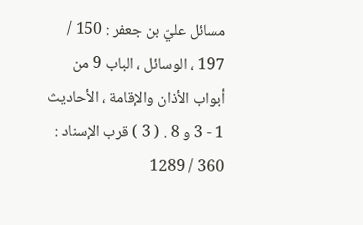مسائل عليّ بن جعفر : 150 / 197 ، الوسائل ، الباب 9 من أبواب الأذان والإقامة ، الأحاديث 1 - 3 و 8 . ( 3 ) قرب الإسناد : 360 / 1289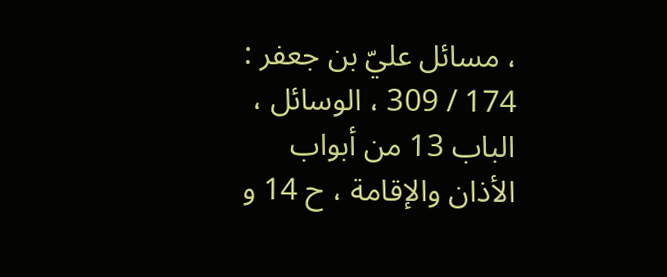، مسائل عليّ بن جعفر : 174 / 309 ، الوسائل ، الباب 13 من أبواب الأذان والإقامة ، ح 14 و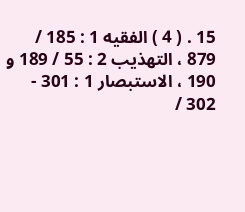15 . ( 4 ) الفقيه 1 : 185 / 879 ، التهذيب 2 : 55 / 189 و 190 ، الاستبصار 1 : 301 - 302 /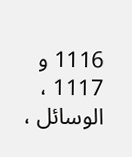1116 و 1117 ، الوسائل ،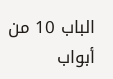الباب 10 من أبواب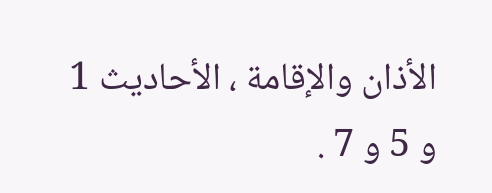الأذان والإقامة ، الأحاديث 1 و 5 و 7 .